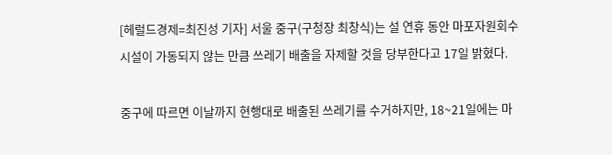[헤럴드경제=최진성 기자] 서울 중구(구청장 최창식)는 설 연휴 동안 마포자원회수시설이 가동되지 않는 만큼 쓰레기 배출을 자제할 것을 당부한다고 17일 밝혔다.

중구에 따르면 이날까지 현행대로 배출된 쓰레기를 수거하지만, 18~21일에는 마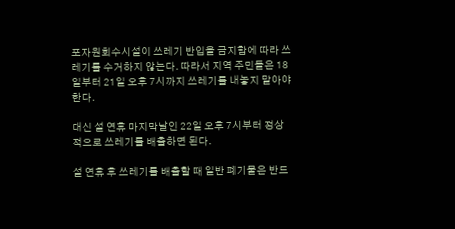포자원회수시설이 쓰레기 반입을 금지함에 따라 쓰레기를 수거하지 않는다. 따라서 지역 주민들은 18일부터 21일 오후 7시까지 쓰레기를 내놓지 말아야 한다.

대신 설 연휴 마지막날인 22일 오후 7시부터 정상적으로 쓰레기를 배출하면 된다.

설 연휴 후 쓰레기를 배출할 때 일반 폐기물은 반드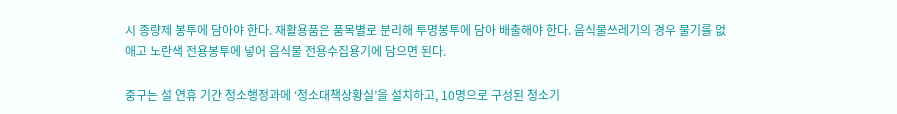시 종량제 봉투에 담아야 한다. 재활용품은 품목별로 분리해 투명봉투에 담아 배출해야 한다. 음식물쓰레기의 경우 물기를 없애고 노란색 전용봉투에 넣어 음식물 전용수집용기에 담으면 된다.

중구는 설 연휴 기간 청소행정과에 ‘청소대책상황실’을 설치하고, 10명으로 구성된 청소기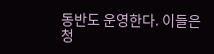동반도 운영한다. 이들은 청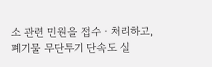소 관련 민원을 접수ㆍ처리하고, 폐기물 무단투기 단속도 실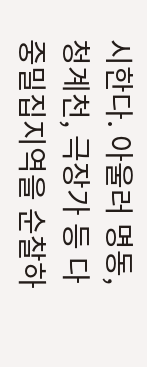시한다. 아울러 명동, 청계천, 극장가 등 다중밀집지역을 순찰하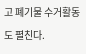고 폐기물 수거활동도 펼친다.